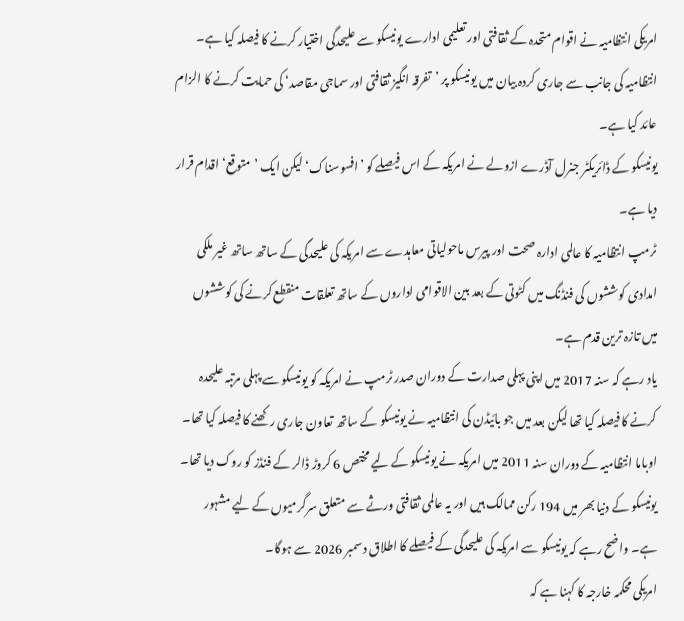امریکی انتظامیہ نے اقوام متحدہ کے ثقافتی اور تعلیمی ادارے یونیسکو سے علیحدگی اختیار کرنے کا فیصلہ کیا ہے۔
انتظامیہ کی جانب سے جاری کردہ بیان میں یونیسکو پر ’تفرقہ انگیز ثقافتی اور سماجی مقاصد‘ کی حمایت کرنے کا الزام عائد کیا ہے۔
یونیسکو کے ڈائریکٹر جنرل آڈرے ازولے نے امریکہ کے اس فیصلے کو ’افسوسناک‘ لیکن ایک ’متوقع‘ اقدام قرار دیا ہے۔
ٹرمپ انتظامیہ کا عالمی ادارہ صحت اور پیرس ماحولیاتی معاہدے سے امریکہ کی علیحدگی کے ساتھ ساتھ غیر ملکی امدادی کوششوں کی فنڈنگ میں کٹوتی کے بعد بین الاقوامی اداروں کے ساتھ تعلقات منقطع کرنے کی کوششوں میں تازہ ترین قدم ہے۔
یاد رہے کہ سنہ 2017 میں اپنی پہلی صدارت کے دوران صدر ٹرمپ نے امریکہ کو یونیسکو سے پہلی مرتبہ علیحدہ کرنے کا فیصلہ کیا تھا لیکن بعد میں جو بائیڈن کی انتظامیہ نے یونیسکو کے ساتھ تعاون جاری رکھنے کا فیصلہ کیا تھا۔
اوباما انتظامیہ کے دوران سنہ 2011 میں امریکہ نے یونیسکو کے لیے مختص 6 کروڑ ڈالر کے فنڈز کو روک دیا تھا۔
یونیسکو کے دنیا بھر میں 194 رکن ممالک ہیں اور یہ عالمی ثقافتی ورثے سے متعلق سرگرمیوں کے لیے مشہور ہے۔ واضح رہے کہ یونیسکو سے امریکہ کی علیحدگی کے فیصلے کا اطلاق دسمبر 2026 سے ہوگا۔
امریکی محکمہ خارجہ کا کہنا ہے کہ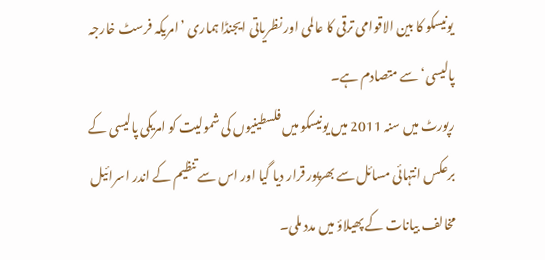یونیسکو کا بین الاقوامی ترقی کا عالمی اور نظریاتی ایجنڈا ہماری ’امریکہ فرسٹ خارجہ پالیسی‘ سے متصادم ہے۔
رپورٹ میں سنہ 2011 میں یونیسکو میں فلسطینیوں کی شمولیت کو امریکی پالیسی کے برعکس انتہائی مسائل سے بھرپور قرار دیا گیا اور اس سے تنظیم کے اندر اسرائیل مخالف بیانات کے پھیلاؤ میں مدد ملی۔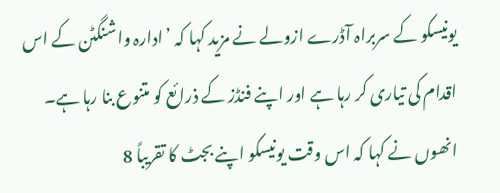یونیسکو کے سربراہ آڈرے ازولے نے مزید کہا کہ ’ادارہ واشنگٹن کے اس اقدام کی تیاری کر رہا ہے اور اپنے فنڈز کے ذرائع کو متنوع بنا رہا ہے۔ انھوں نے کہا کہ اس وقت یونیسکو اپنے بجٹ کا تقریباً 8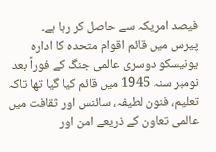فیصد امریکہ سے حاصل کر رہا ہے۔
پیرس میں قائم اقوام متحدہ کا ادارہ یونیسکو دوسری عالمی جنگ کے فوراً بعد نومبر سنہ 1945 میں قائم کیا گیا تھا تاکہ تعلیم، فنون لطیفہ، سائنس اور ثقافت میں عالمی تعاون کے ذریعے امن اور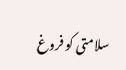سلامتی کو فروغ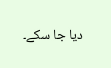دیا جا سکے۔